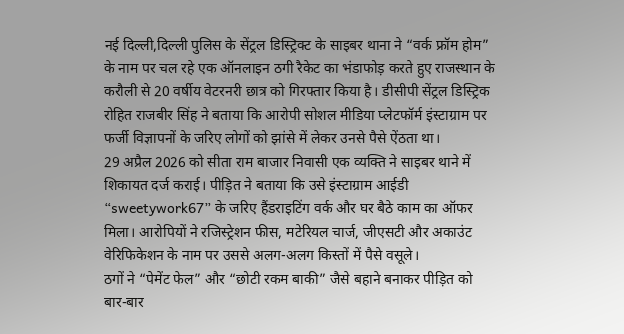नई दिल्ली,दिल्ली पुलिस के सेंट्रल डिस्ट्रिक्ट के साइबर थाना ने “वर्क फ्रॉम होम” के नाम पर चल रहे एक ऑनलाइन ठगी रैकेट का भंडाफोड़ करते हुए राजस्थान के करौली से 20 वर्षीय वेटरनरी छात्र को गिरफ्तार किया है। डीसीपी सेंट्रल डिस्ट्रिक रोहित राजबीर सिंह ने बताया कि आरोपी सोशल मीडिया प्लेटफॉर्म इंस्टाग्राम पर फर्जी विज्ञापनों के जरिए लोगों को झांसे में लेकर उनसे पैसे ऐंठता था।
29 अप्रैल 2026 को सीता राम बाजार निवासी एक व्यक्ति ने साइबर थाने में शिकायत दर्ज कराई। पीड़ित ने बताया कि उसे इंस्टाग्राम आईडी “sweetywork67” के जरिए हैंडराइटिंग वर्क और घर बैठे काम का ऑफर मिला। आरोपियों ने रजिस्ट्रेशन फीस, मटेरियल चार्ज, जीएसटी और अकाउंट वेरिफिकेशन के नाम पर उससे अलग-अलग किस्तों में पैसे वसूले।
ठगों ने “पेमेंट फेल” और “छोटी रकम बाकी” जैसे बहाने बनाकर पीड़ित को बार-बार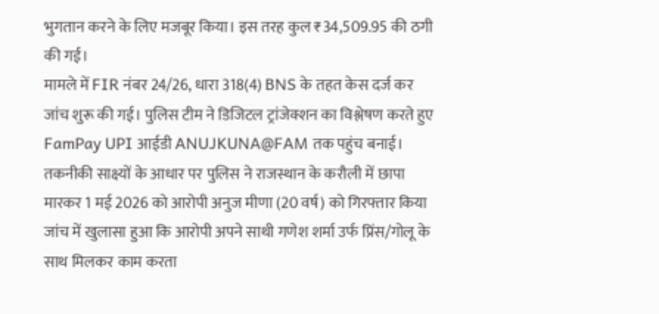भुगतान करने के लिए मजबूर किया। इस तरह कुल ₹34,509.95 की ठगी की गई।
मामले में FIR नंबर 24/26, धारा 318(4) BNS के तहत केस दर्ज कर जांच शुरू की गई। पुलिस टीम ने डिजिटल ट्रांजेक्शन का विश्लेषण करते हुए FamPay UPI आईडी ANUJKUNA@FAM तक पहुंच बनाई।
तकनीकी साक्ष्यों के आधार पर पुलिस ने राजस्थान के करौली में छापा मारकर 1 मई 2026 को आरोपी अनुज मीणा (20 वर्ष) को गिरफ्तार किया
जांच में खुलासा हुआ कि आरोपी अपने साथी गणेश शर्मा उर्फ प्रिंस/गोलू के साथ मिलकर काम करता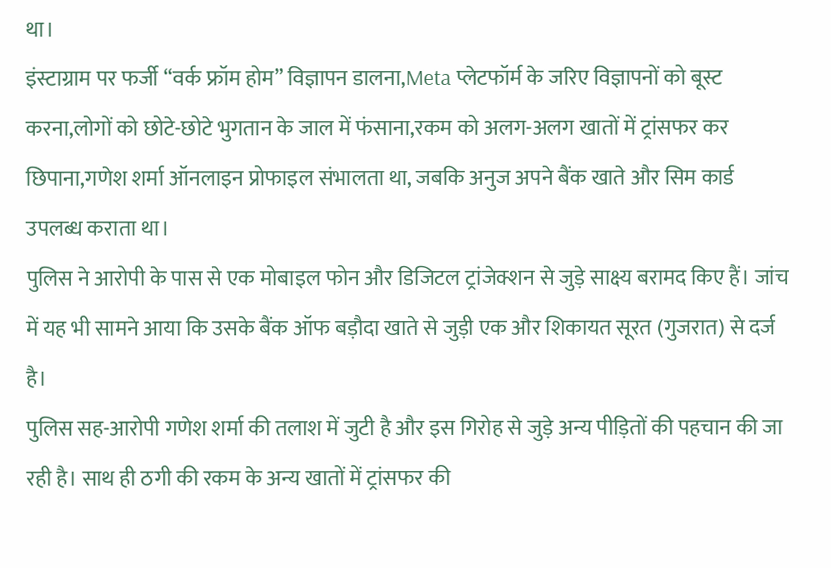था।
इंस्टाग्राम पर फर्जी “वर्क फ्रॉम होम” विज्ञापन डालना,Meta प्लेटफॉर्म के जरिए विज्ञापनों को बूस्ट करना,लोगों को छोटे-छोटे भुगतान के जाल में फंसाना,रकम को अलग-अलग खातों में ट्रांसफर कर छिपाना,गणेश शर्मा ऑनलाइन प्रोफाइल संभालता था, जबकि अनुज अपने बैंक खाते और सिम कार्ड उपलब्ध कराता था।
पुलिस ने आरोपी के पास से एक मोबाइल फोन और डिजिटल ट्रांजेक्शन से जुड़े साक्ष्य बरामद किए हैं। जांच में यह भी सामने आया कि उसके बैंक ऑफ बड़ौदा खाते से जुड़ी एक और शिकायत सूरत (गुजरात) से दर्ज है।
पुलिस सह-आरोपी गणेश शर्मा की तलाश में जुटी है और इस गिरोह से जुड़े अन्य पीड़ितों की पहचान की जा रही है। साथ ही ठगी की रकम के अन्य खातों में ट्रांसफर की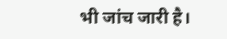भी जांच जारी है।